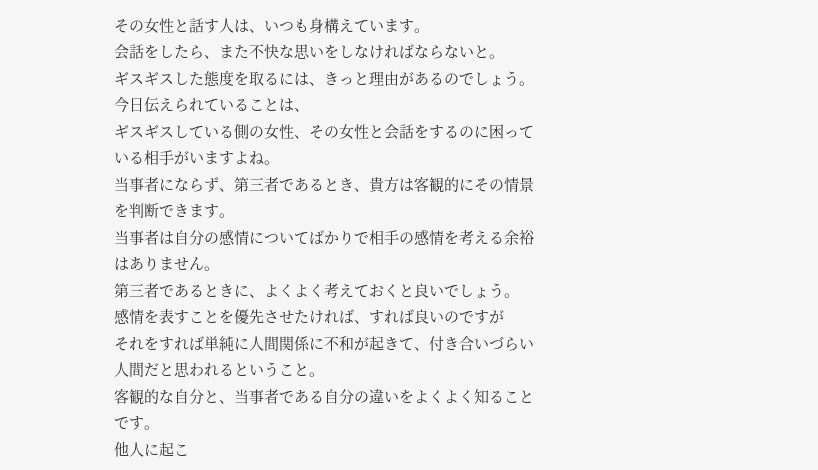その女性と話す人は、いつも身構えています。
会話をしたら、また不快な思いをしなければならないと。
ギスギスした態度を取るには、きっと理由があるのでしょう。
今日伝えられていることは、
ギスギスしている側の女性、その女性と会話をするのに困っている相手がいますよね。
当事者にならず、第三者であるとき、貴方は客観的にその情景を判断できます。
当事者は自分の感情についてばかりで相手の感情を考える余裕はありません。
第三者であるときに、よくよく考えておくと良いでしょう。
感情を表すことを優先させたければ、すれば良いのですが
それをすれば単純に人間関係に不和が起きて、付き合いづらい人間だと思われるということ。
客観的な自分と、当事者である自分の違いをよくよく知ることです。
他人に起こ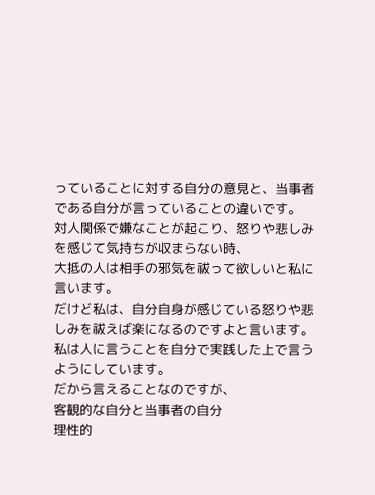っていることに対する自分の意見と、当事者である自分が言っていることの違いです。
対人関係で嫌なことが起こり、怒りや悲しみを感じて気持ちが収まらない時、
大抵の人は相手の邪気を祓って欲しいと私に言います。
だけど私は、自分自身が感じている怒りや悲しみを祓えば楽になるのですよと言います。
私は人に言うことを自分で実践した上で言うようにしています。
だから言えることなのですが、
客観的な自分と当事者の自分
理性的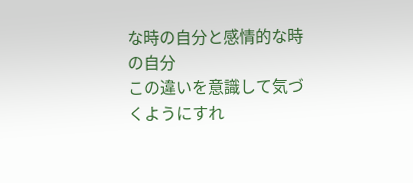な時の自分と感情的な時の自分
この違いを意識して気づくようにすれ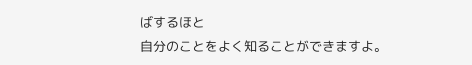ばするほと
自分のことをよく知ることができますよ。